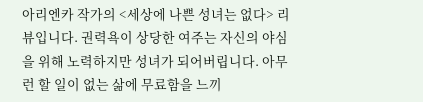아리엔카 작가의 <세상에 나쁜 성녀는 없다> 리뷰입니다. 권력욕이 상당한 여주는 자신의 야심을 위해 노력하지만 성녀가 되어버립니다. 아무런 할 일이 없는 삶에 무료함을 느끼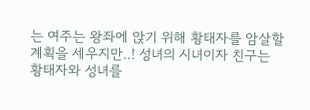는 여주는 왕좌에 앉기 위해 황태자를 암살할 계획을 세우지만..! 성녀의 시녀이자 친구는 황태자와 성녀를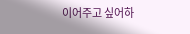이어주고 싶어하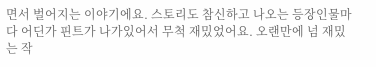면서 벌어지는 이야기에요. 스토리도 참신하고 나오는 등장인물마다 어딘가 핀트가 나가있어서 무척 재밌었어요. 오랜만에 넘 재밌는 작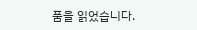품을 읽었습니다.